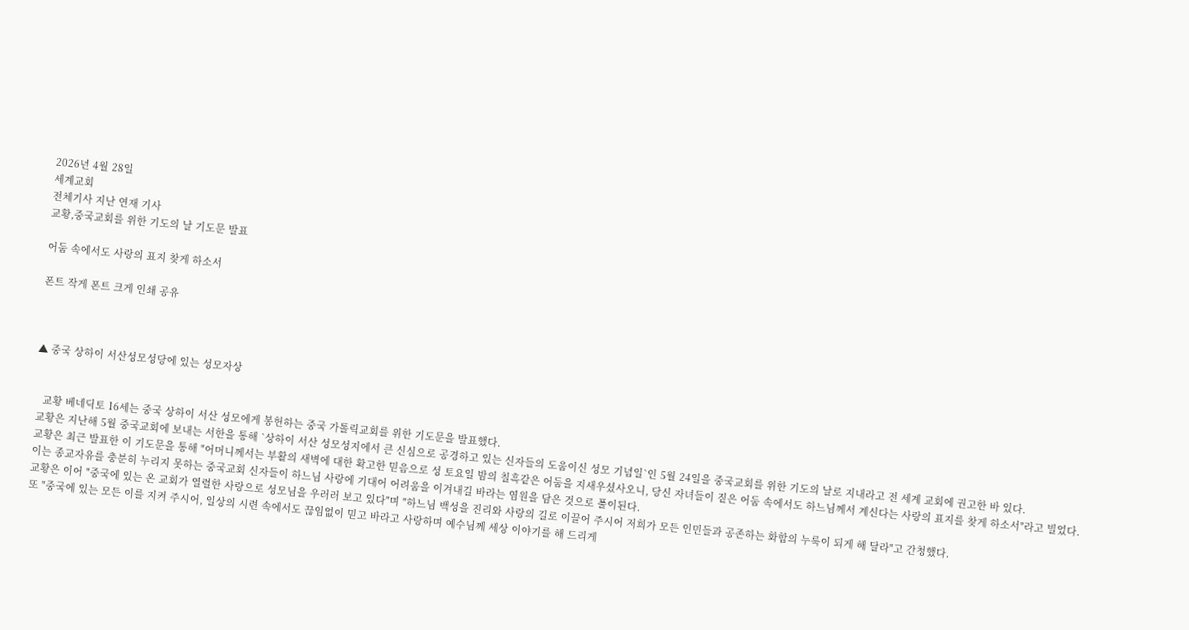2026년 4월 28일
세계교회
전체기사 지난 연재 기사
교황,중국교회를 위한 기도의 날 기도문 발표

어둠 속에서도 사랑의 표지 찾게 하소서

폰트 작게 폰트 크게 인쇄 공유



▲ 중국 상하이 서산성모성당에 있는 성모자상


   교황 베네딕토 16세는 중국 상하이 서산 성모에게 봉헌하는 중국 가톨릭교회를 위한 기도문을 발표했다.
 교황은 지난해 5월 중국교회에 보내는 서한을 통해 `상하이 서산 성모성지에서 큰 신심으로 공경하고 있는 신자들의 도움이신 성모 기념일`인 5월 24일을 중국교회를 위한 기도의 날로 지내라고 전 세계 교회에 권고한 바 있다.
 교황은 최근 발표한 이 기도문을 통해 "어머니께서는 부활의 새벽에 대한 확고한 믿음으로 성 토요일 밤의 칠흑같은 어둠을 지새우셨사오니, 당신 자녀들이 짙은 어둠 속에서도 하느님께서 계신다는 사랑의 표지를 찾게 하소서"라고 빌었다.
 이는 종교자유를 충분히 누리지 못하는 중국교회 신자들이 하느님 사랑에 기대어 어려움을 이겨내길 바라는 염원을 담은 것으로 풀이된다.
 교황은 이어 "중국에 있는 온 교회가 열렬한 사랑으로 성모님을 우러러 보고 있다"며 "하느님 백성을 진리와 사랑의 길로 이끌어 주시어 저희가 모든 인민들과 공존하는 화합의 누룩이 되게 해 달라"고 간청했다.
 또 "중국에 있는 모든 이를 지켜 주시어, 일상의 시련 속에서도 끊임없이 믿고 바라고 사랑하며 예수님께 세상 이야기를 해 드리게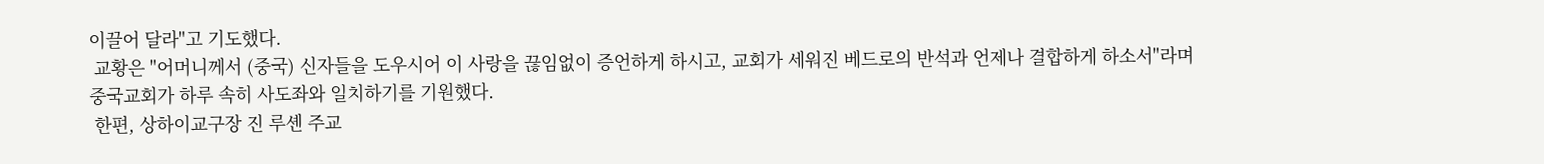이끌어 달라"고 기도했다.
 교황은 "어머니께서 (중국) 신자들을 도우시어 이 사랑을 끊임없이 증언하게 하시고, 교회가 세워진 베드로의 반석과 언제나 결합하게 하소서"라며 중국교회가 하루 속히 사도좌와 일치하기를 기원했다.
 한편, 상하이교구장 진 루셴 주교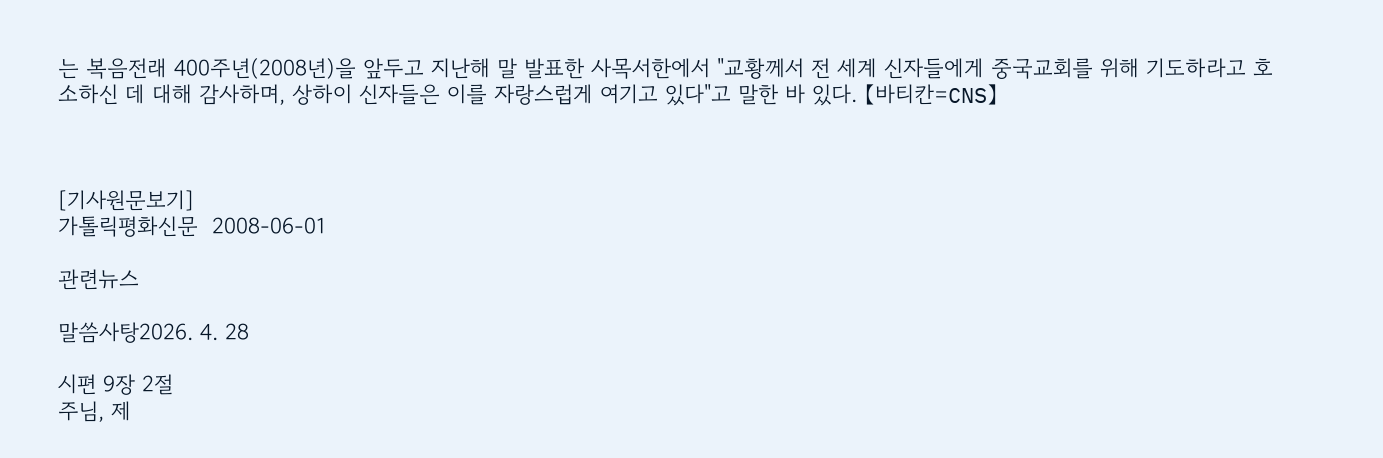는 복음전래 400주년(2008년)을 앞두고 지난해 말 발표한 사목서한에서 "교황께서 전 세계 신자들에게 중국교회를 위해 기도하라고 호소하신 데 대해 감사하며, 상하이 신자들은 이를 자랑스럽게 여기고 있다"고 말한 바 있다. 【바티칸=CNS】



[기사원문보기]
가톨릭평화신문  2008-06-01

관련뉴스

말씀사탕2026. 4. 28

시편 9장 2절
주님, 제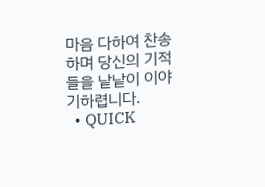마음 다하여 찬송하며 당신의 기적들을 낱낱이 이야기하렵니다.
  • QUICK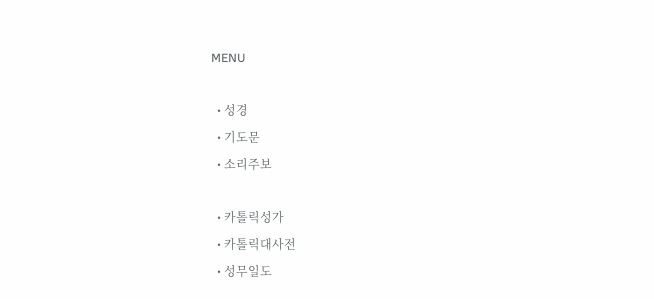MENU

  • 성경
  • 기도문
  • 소리주보

  • 카톨릭성가
  • 카톨릭대사전
  • 성무일도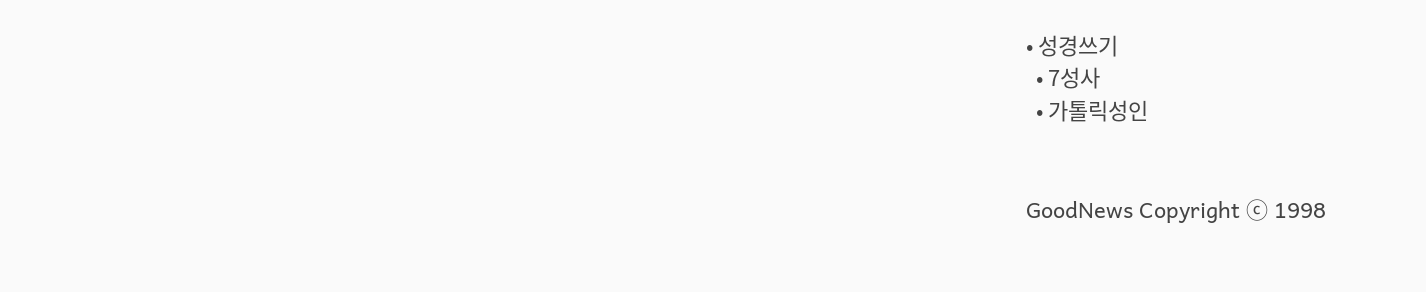• 성경쓰기
  • 7성사
  • 가톨릭성인


GoodNews Copyright ⓒ 1998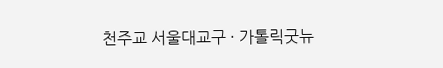천주교 서울대교구 · 가톨릭굿뉴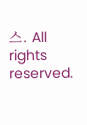스. All rights reserved.